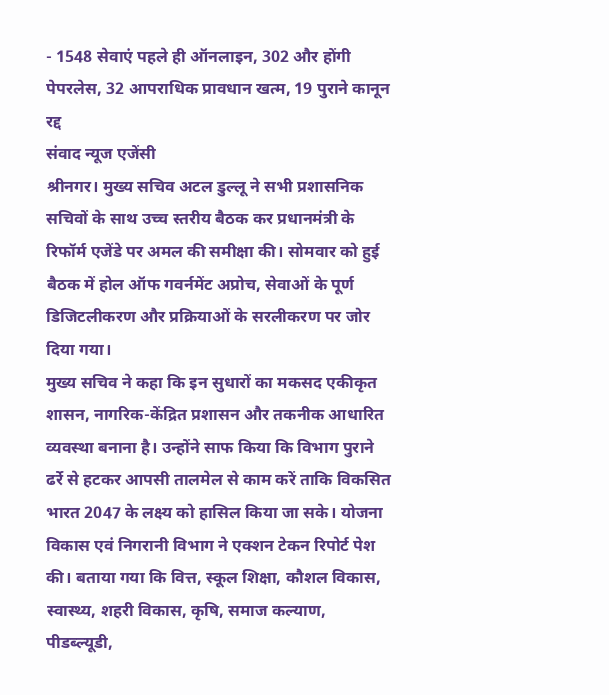- 1548 सेवाएं पहले ही ऑनलाइन, 302 और होंगी पेपरलेस, 32 आपराधिक प्रावधान खत्म, 19 पुराने कानून रद्द
संवाद न्यूज एजेंसी
श्रीनगर। मुख्य सचिव अटल डुल्लू ने सभी प्रशासनिक सचिवों के साथ उच्च स्तरीय बैठक कर प्रधानमंत्री के रिफॉर्म एजेंडे पर अमल की समीक्षा की। सोमवार को हुई बैठक में होल ऑफ गवर्नमेंट अप्रोच, सेवाओं के पूर्ण डिजिटलीकरण और प्रक्रियाओं के सरलीकरण पर जोर दिया गया।
मुख्य सचिव ने कहा कि इन सुधारों का मकसद एकीकृत शासन, नागरिक-केंद्रित प्रशासन और तकनीक आधारित व्यवस्था बनाना है। उन्होंने साफ किया कि विभाग पुराने ढर्रे से हटकर आपसी तालमेल से काम करें ताकि विकसित भारत 2047 के लक्ष्य को हासिल किया जा सके। योजना विकास एवं निगरानी विभाग ने एक्शन टेकन रिपोर्ट पेश की। बताया गया कि वित्त, स्कूल शिक्षा, कौशल विकास, स्वास्थ्य, शहरी विकास, कृषि, समाज कल्याण, पीडब्ल्यूडी,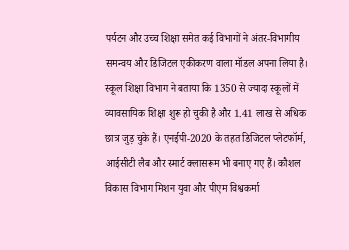पर्यटन और उच्च शिक्षा समेत कई विभागों ने अंतर-विभागीय समन्वय और डिजिटल एकीकरण वाला मॉडल अपना लिया है।
स्कूल शिक्षा विभाग ने बताया कि 1350 से ज्यादा स्कूलों में व्यावसायिक शिक्षा शुरू हो चुकी है और 1.41 लाख से अधिक छात्र जुड़ चुके हैं। एनईपी-2020 के तहत डिजिटल प्लेटफॉर्म, आईसीटी लैब और स्मार्ट क्लासरूम भी बनाए गए हैं। कौशल विकास विभाग मिशन युवा और पीएम विश्वकर्मा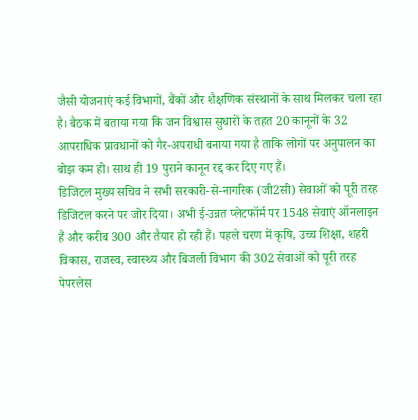जैसी योजनाएं कई विभागों, बैंकों और शैक्षणिक संस्थानों के साथ मिलकर चला रहा है। बैठक में बताया गया कि जन विश्वास सुधारों के तहत 20 कानूनों के 32 आपराधिक प्रावधानों को गैर-अपराधी बनाया गया है ताकि लोगों पर अनुपालन का बोझ कम हो। साथ ही 19 पुराने कानून रद्द कर दिए गए हैं।
डिजिटल मुख्य सचिव ने सभी सरकारी-से-नागरिक (जी2सी) सेवाओं को पूरी तरह डिजिटल करने पर जोर दिया। अभी ई-उन्नत प्लेटफॉर्म पर 1548 सेवाएं ऑनलाइन हैं और करीब 300 और तैयार हो रही हैं। पहले चरण में कृषि, उच्च शिक्षा, शहरी विकास, राजस्व, स्वास्थ्य और बिजली विभाग की 302 सेवाओं को पूरी तरह पेपरलेस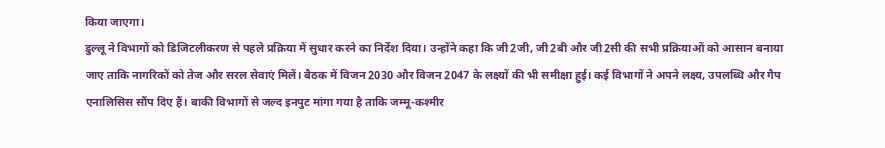किया जाएगा।
डुल्लू ने विभागों को डिजिटलीकरण से पहले प्रक्रिया में सुधार करने का निर्देश दिया। उन्होंने कहा कि जी2जी, जी2बी और जी2सी की सभी प्रक्रियाओं को आसान बनाया जाए ताकि नागरिकों को तेज और सरल सेवाएं मिलें। बैठक में विजन 2030 और विजन 2047 के लक्ष्यों की भी समीक्षा हुई। कई विभागों ने अपने लक्ष्य, उपलब्धि और गैप एनालिसिस सौंप दिए हैं। बाकी विभागों से जल्द इनपुट मांगा गया है ताकि जम्मू-कश्मीर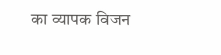का व्यापक विजन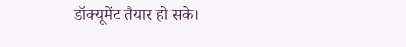डॉक्यूमेंट तैयार हो सके।